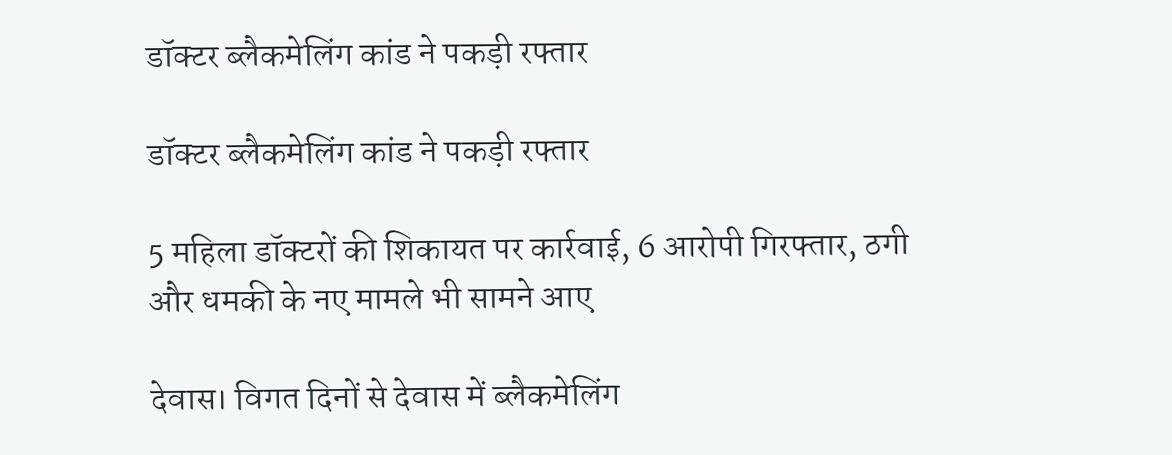डॉक्टर ब्लैकमेलिंग कांड ने पकड़ी रफ्तार

डॉक्टर ब्लैकमेलिंग कांड ने पकड़ी रफ्तार

5 महिला डॉक्टरों की शिकायत पर कार्रवाई, 6 आरोपी गिरफ्तार, ठगी और धमकी के नए मामले भी सामने आए

देवास। विगत दिनों से देवास में ब्लैकमेलिंग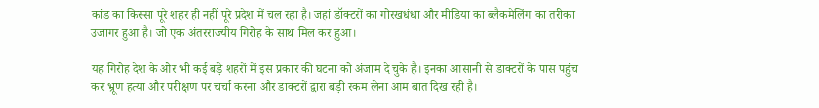कांड का किस्सा पूरे शहर ही नहीं पूरे प्रदेश में चल रहा है। जहां डॉक्टरों का गोरखधंधा और मीडिया का ब्लैकमेलिंग का तरीका उजागर हुआ है। जो एक अंतरराज्यीय गिरोह के साथ मिल कर हुआ।

यह गिरोह देश के ओर भी कई बड़े शहरों में इस प्रकार की घटना को अंजाम दे चुके है। इनका आसानी से डाक्टरों के पास पहुंच कर भ्रूण हत्या और परीक्षण पर चर्चा करना और डाक्टरों द्वारा बड़ी रकम लेना आम बात दिख रही है।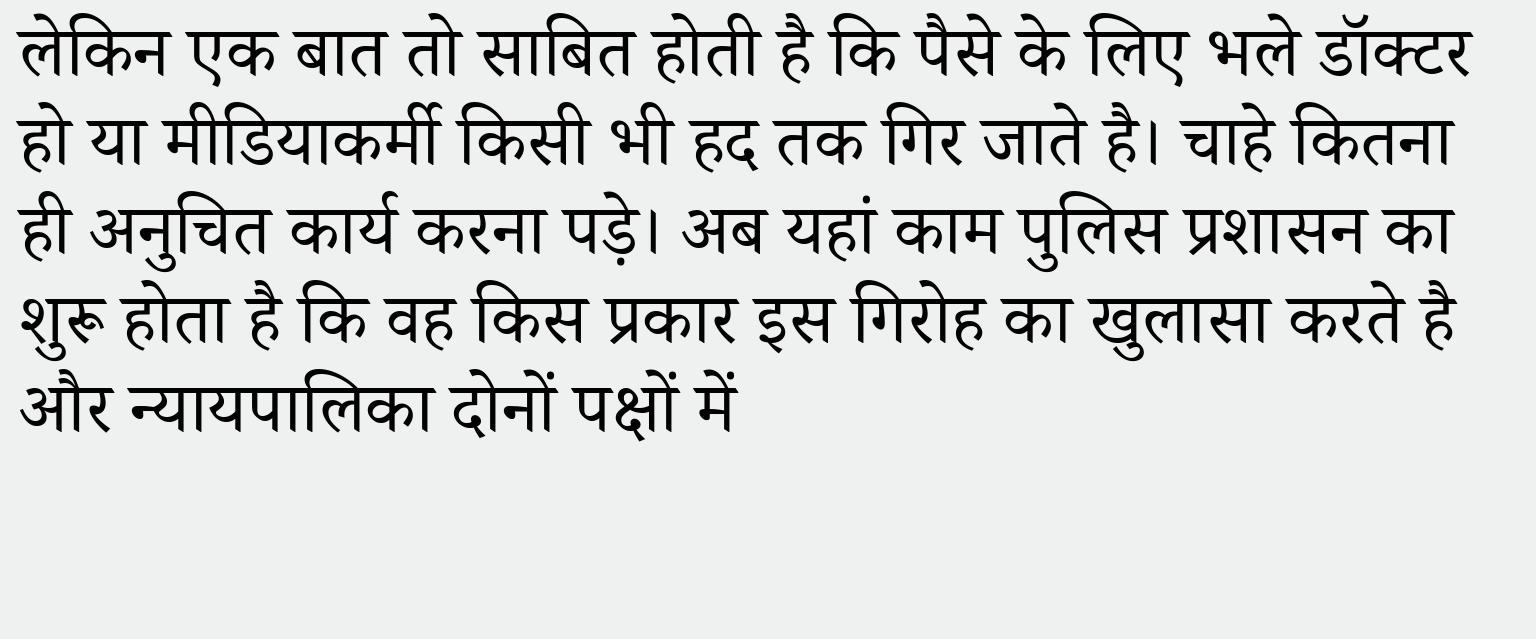लेकिन एक बात तो साबित होती है कि पैसे के लिए भले डॉक्टर हो या मीडियाकर्मी किसी भी हद तक गिर जाते है। चाहे कितना ही अनुचित कार्य करना पड़े। अब यहां काम पुलिस प्रशासन का शुरू होता है कि वह किस प्रकार इस गिरोह का खुलासा करते है और न्यायपालिका दोनों पक्षों में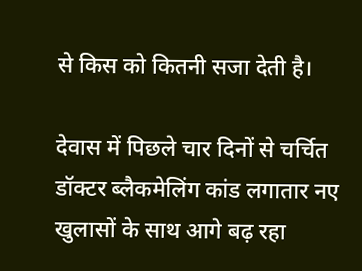से किस को कितनी सजा देती है।

देवास में पिछले चार दिनों से चर्चित डॉक्टर ब्लैकमेलिंग कांड लगातार नए खुलासों के साथ आगे बढ़ रहा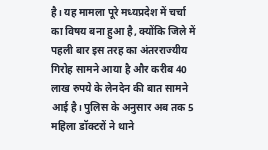है। यह मामला पूरे मध्यप्रदेश में चर्चा का विषय बना हुआ है, क्योंकि जिले में पहली बार इस तरह का अंतरराज्यीय गिरोह सामने आया है और करीब 40 लाख रुपये के लेनदेन की बात सामने आई है। पुलिस के अनुसार अब तक 5 महिला डॉक्टरों ने थाने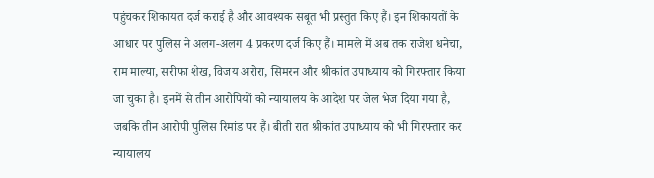पहुंचकर शिकायत दर्ज कराई है और आवश्यक सबूत भी प्रस्तुत किए हैं। इन शिकायतों के आधार पर पुलिस ने अलग-अलग 4 प्रकरण दर्ज किए हैं। मामले में अब तक राजेश धनेचा, राम माल्या, सरीफा शेख, विजय अरोरा, सिमरन और श्रीकांत उपाध्याय को गिरफ्तार किया जा चुका है। इनमें से तीन आरोपियों को न्यायालय के आदेश पर जेल भेज दिया गया है, जबकि तीन आरोपी पुलिस रिमांड पर हैं। बीती रात श्रीकांत उपाध्याय को भी गिरफ्तार कर न्यायालय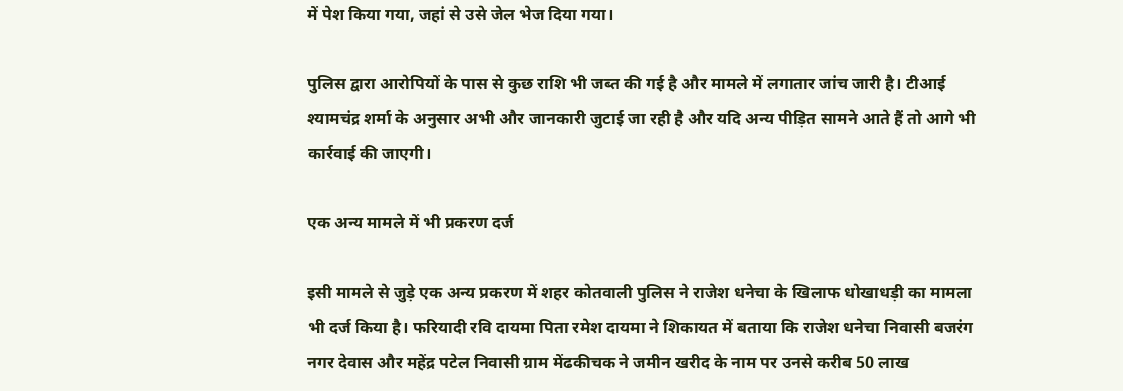में पेश किया गया, जहां से उसे जेल भेज दिया गया।

पुलिस द्वारा आरोपियों के पास से कुछ राशि भी जब्त की गई है और मामले में लगातार जांच जारी है। टीआई श्यामचंद्र शर्मा के अनुसार अभी और जानकारी जुटाई जा रही है और यदि अन्य पीड़ित सामने आते हैं तो आगे भी कार्रवाई की जाएगी।

एक अन्य मामले में भी प्रकरण दर्ज

इसी मामले से जुड़े एक अन्य प्रकरण में शहर कोतवाली पुलिस ने राजेश धनेचा के खिलाफ धोखाधड़ी का मामला भी दर्ज किया है। फरियादी रवि दायमा पिता रमेश दायमा ने शिकायत में बताया कि राजेश धनेचा निवासी बजरंग नगर देवास और महेंद्र पटेल निवासी ग्राम मेंढकीचक ने जमीन खरीद के नाम पर उनसे करीब 50 लाख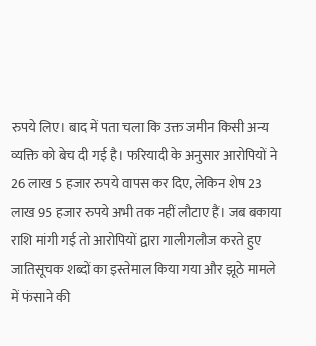रुपये लिए। बाद में पता चला कि उक्त जमीन किसी अन्य व्यक्ति को बेच दी गई है। फरियादी के अनुसार आरोपियों ने 26 लाख 5 हजार रुपये वापस कर दिए, लेकिन शेष 23 लाख 95 हजार रुपये अभी तक नहीं लौटाए हैं। जब बकाया राशि मांगी गई तो आरोपियों द्वारा गालीगलौज करते हुए जातिसूचक शब्दों का इस्तेमाल किया गया और झूठे मामले में फंसाने की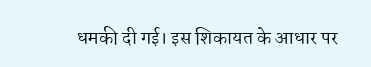धमकी दी गई। इस शिकायत के आधार पर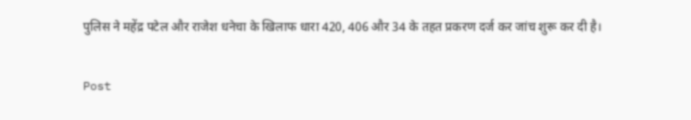पुलिस ने महेंद्र पटेल और राजेश धनेचा के खिलाफ धारा 420, 406 और 34 के तहत प्रकरण दर्ज कर जांच शुरू कर दी है।

Post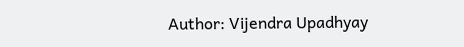Author: Vijendra Upadhyay